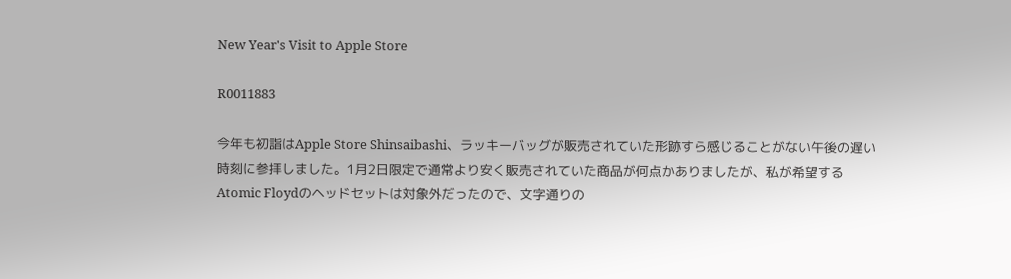New Year's Visit to Apple Store

R0011883

今年も初詣はApple Store Shinsaibashi、ラッキーバッグが販売されていた形跡すら感じることがない午後の遅い時刻に参拝しました。1月2日限定で通常より安く販売されていた商品が何点かありましたが、私が希望するAtomic Floydのヘッドセットは対象外だったので、文字通りの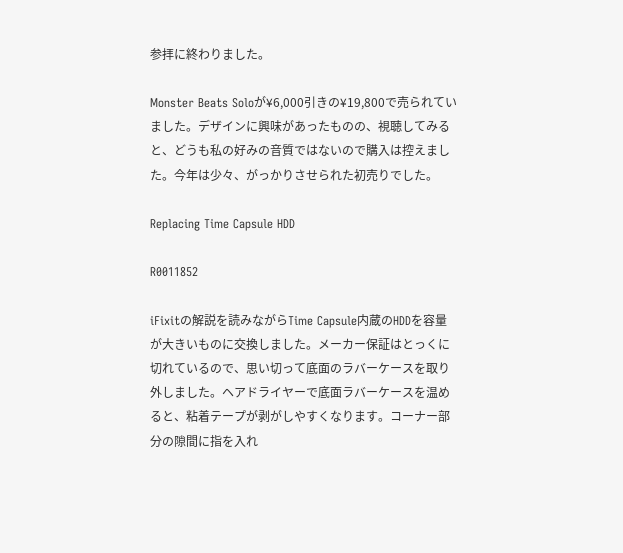参拝に終わりました。

Monster Beats Soloが¥6,000引きの¥19,800で売られていました。デザインに興味があったものの、視聴してみると、どうも私の好みの音質ではないので購入は控えました。今年は少々、がっかりさせられた初売りでした。

Replacing Time Capsule HDD

R0011852

iFixitの解説を読みながらTime Capsule内蔵のHDDを容量が大きいものに交換しました。メーカー保証はとっくに切れているので、思い切って底面のラバーケースを取り外しました。ヘアドライヤーで底面ラバーケースを温めると、粘着テープが剥がしやすくなります。コーナー部分の隙間に指を入れ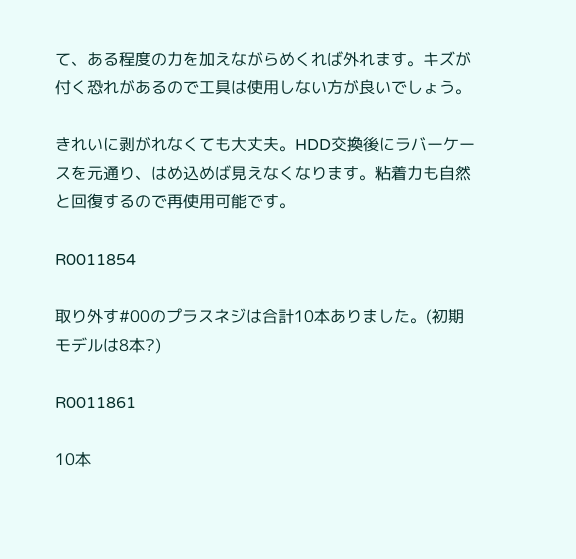て、ある程度の力を加えながらめくれば外れます。キズが付く恐れがあるので工具は使用しない方が良いでしょう。

きれいに剥がれなくても大丈夫。HDD交換後にラバーケースを元通り、はめ込めば見えなくなります。粘着力も自然と回復するので再使用可能です。

R0011854

取り外す#00のプラスネジは合計10本ありました。(初期モデルは8本?)

R0011861

10本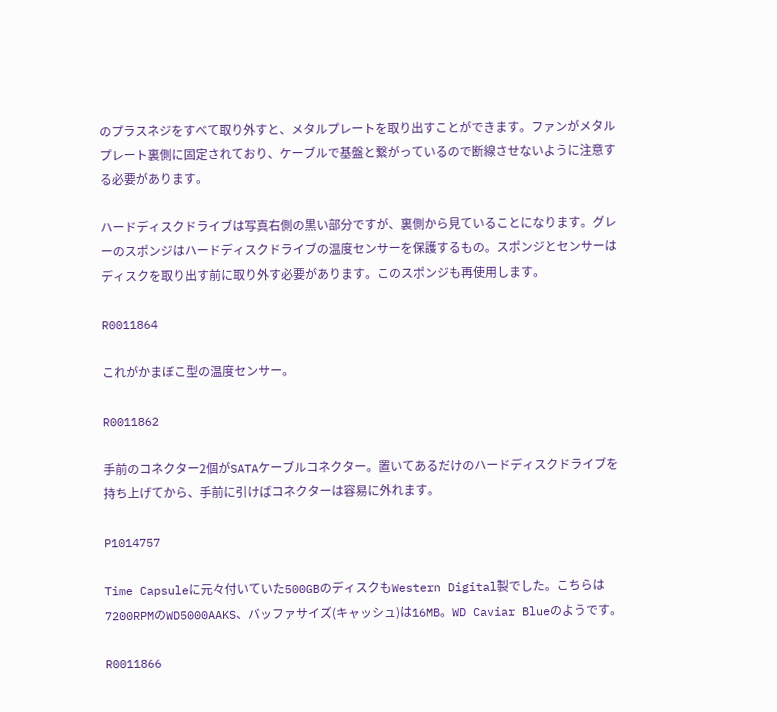のプラスネジをすべて取り外すと、メタルプレートを取り出すことができます。ファンがメタルプレート裏側に固定されており、ケーブルで基盤と繋がっているので断線させないように注意する必要があります。

ハードディスクドライブは写真右側の黒い部分ですが、裏側から見ていることになります。グレーのスポンジはハードディスクドライブの温度センサーを保護するもの。スポンジとセンサーはディスクを取り出す前に取り外す必要があります。このスポンジも再使用します。

R0011864

これがかまぼこ型の温度センサー。

R0011862

手前のコネクター2個がSATAケーブルコネクター。置いてあるだけのハードディスクドライブを持ち上げてから、手前に引けばコネクターは容易に外れます。

P1014757

Time Capsuleに元々付いていた500GBのディスクもWestern Digital製でした。こちらは7200RPMのWD5000AAKS、バッファサイズ(キャッシュ)は16MB。WD Caviar Blueのようです。

R0011866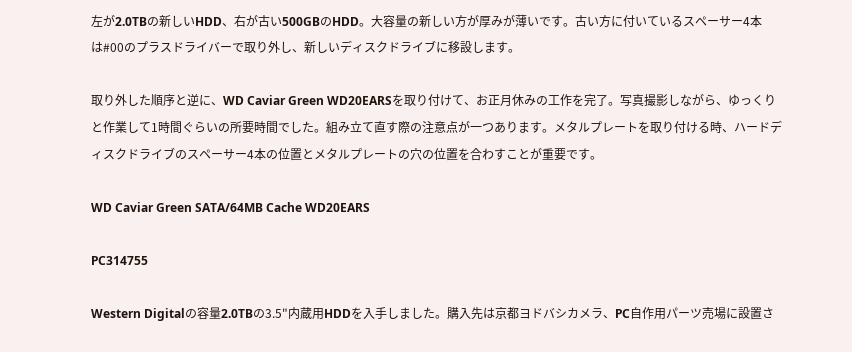左が2.0TBの新しいHDD、右が古い500GBのHDD。大容量の新しい方が厚みが薄いです。古い方に付いているスペーサー4本は#00のプラスドライバーで取り外し、新しいディスクドライブに移設します。

取り外した順序と逆に、WD Caviar Green WD20EARSを取り付けて、お正月休みの工作を完了。写真撮影しながら、ゆっくりと作業して1時間ぐらいの所要時間でした。組み立て直す際の注意点が一つあります。メタルプレートを取り付ける時、ハードディスクドライブのスペーサー4本の位置とメタルプレートの穴の位置を合わすことが重要です。

WD Caviar Green SATA/64MB Cache WD20EARS

PC314755

Western Digitalの容量2.0TBの3.5"内蔵用HDDを入手しました。購入先は京都ヨドバシカメラ、PC自作用パーツ売場に設置さ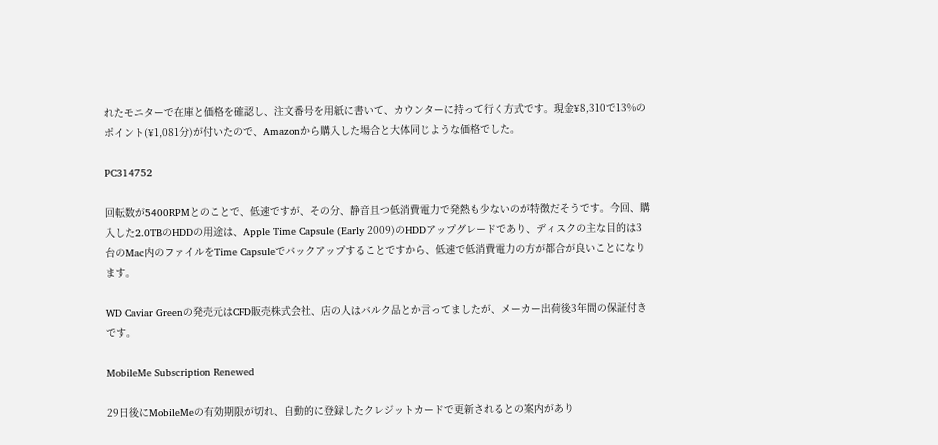れたモニターで在庫と価格を確認し、注文番号を用紙に書いて、カウンターに持って行く方式です。現金¥8,310で13%のポイント(¥1,081分)が付いたので、Amazonから購入した場合と大体同じような価格でした。

PC314752

回転数が5400RPMとのことで、低速ですが、その分、静音且つ低消費電力で発熱も少ないのが特徴だそうです。今回、購入した2.0TBのHDDの用途は、Apple Time Capsule (Early 2009)のHDDアップグレードであり、ディスクの主な目的は3台のMac内のファイルをTime Capsuleでバックアップすることですから、低速で低消費電力の方が都合が良いことになります。

WD Caviar Greenの発売元はCFD販売株式会社、店の人はバルク品とか言ってましたが、メーカー出荷後3年間の保証付きです。

MobileMe Subscription Renewed

29日後にMobileMeの有効期限が切れ、自動的に登録したクレジットカードで更新されるとの案内があり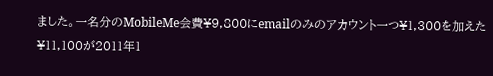ました。一名分のMobileMe会費¥9,800にemailのみのアカウント一つ¥1,300を加えた¥11,100が2011年1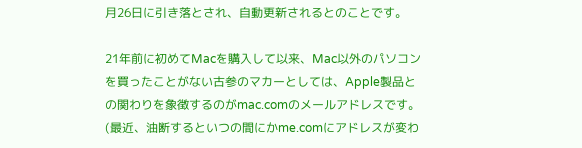月26日に引き落とされ、自動更新されるとのことです。

21年前に初めてMacを購入して以来、Mac以外のパソコンを買ったことがない古参のマカーとしては、Apple製品との関わりを象徴するのがmac.comのメールアドレスです。(最近、油断するといつの間にかme.comにアドレスが変わ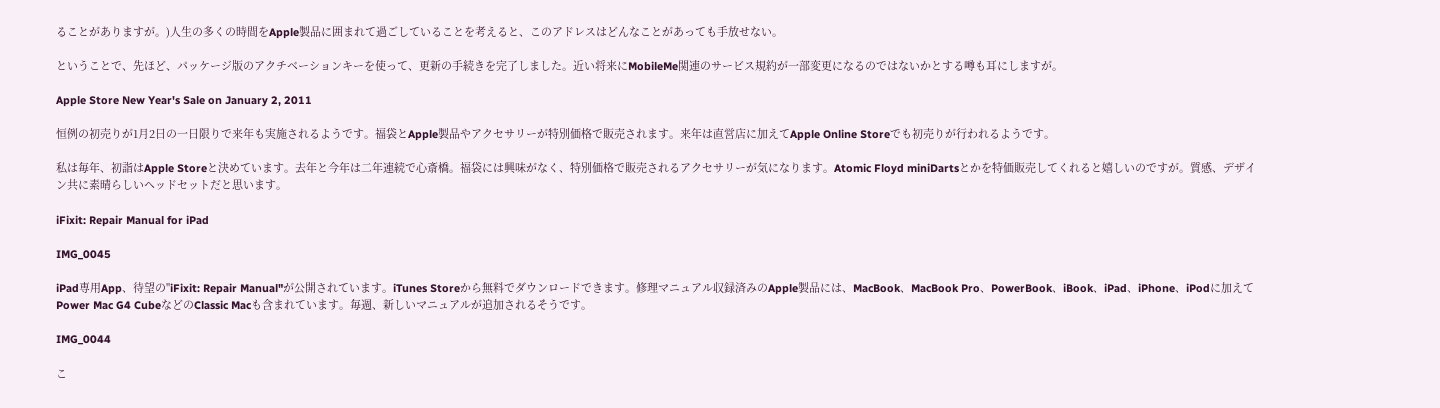ることがありますが。)人生の多くの時間をApple製品に囲まれて過ごしていることを考えると、このアドレスはどんなことがあっても手放せない。

ということで、先ほど、パッケージ版のアクチベーションキーを使って、更新の手続きを完了しました。近い将来にMobileMe関連のサービス規約が一部変更になるのではないかとする噂も耳にしますが。

Apple Store New Year's Sale on January 2, 2011

恒例の初売りが1月2日の一日限りで来年も実施されるようです。福袋とApple製品やアクセサリーが特別価格で販売されます。来年は直営店に加えてApple Online Storeでも初売りが行われるようです。

私は毎年、初詣はApple Storeと決めています。去年と今年は二年連続で心斎橋。福袋には興味がなく、特別価格で販売されるアクセサリーが気になります。Atomic Floyd miniDartsとかを特価販売してくれると嬉しいのですが。質感、デザイン共に素晴らしいヘッドセットだと思います。

iFixit: Repair Manual for iPad

IMG_0045

iPad専用App、待望の"iFixit: Repair Manual"が公開されています。iTunes Storeから無料でダウンロードできます。修理マニュアル収録済みのApple製品には、MacBook、MacBook Pro、PowerBook、iBook、iPad、iPhone、iPodに加えてPower Mac G4 CubeなどのClassic Macも含まれています。毎週、新しいマニュアルが追加されるそうです。

IMG_0044

こ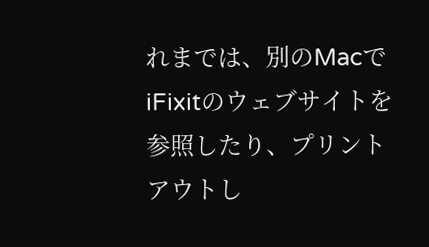れまでは、別のMacでiFixitのウェブサイトを参照したり、プリントアウトし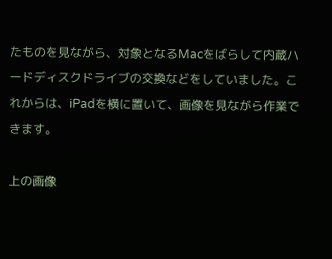たものを見ながら、対象となるMacをばらして内蔵ハードディスクドライブの交換などをしていました。これからは、iPadを横に置いて、画像を見ながら作業できます。

上の画像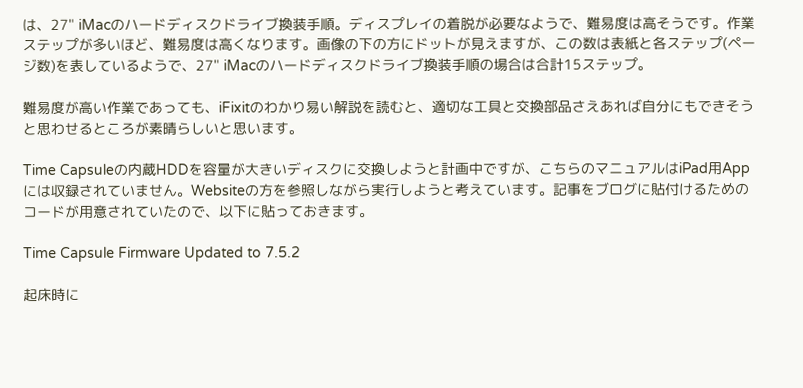は、27" iMacのハードディスクドライブ換装手順。ディスプレイの着脱が必要なようで、難易度は高そうです。作業ステップが多いほど、難易度は高くなります。画像の下の方にドットが見えますが、この数は表紙と各ステップ(ページ数)を表しているようで、27" iMacのハードディスクドライブ換装手順の場合は合計15ステップ。

難易度が高い作業であっても、iFixitのわかり易い解説を読むと、適切な工具と交換部品さえあれば自分にもできそうと思わせるところが素晴らしいと思います。

Time Capsuleの内蔵HDDを容量が大きいディスクに交換しようと計画中ですが、こちらのマニュアルはiPad用Appには収録されていません。Websiteの方を参照しながら実行しようと考えています。記事をブログに貼付けるためのコードが用意されていたので、以下に貼っておきます。

Time Capsule Firmware Updated to 7.5.2

起床時に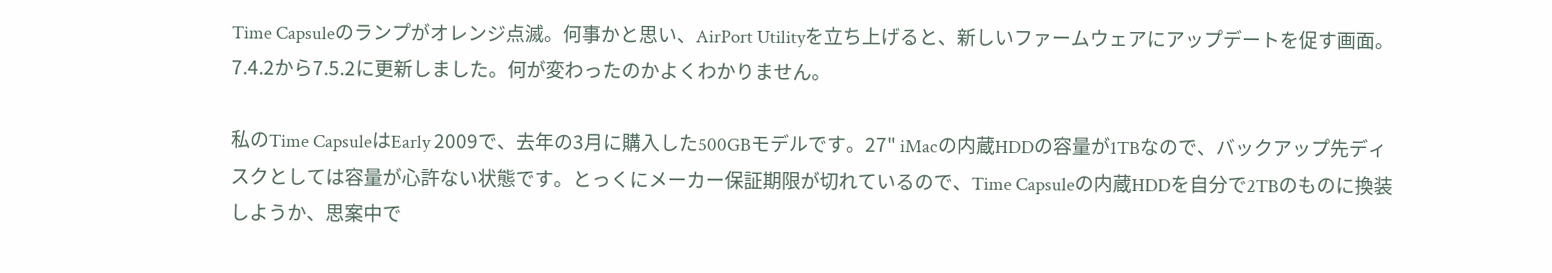Time Capsuleのランプがオレンジ点滅。何事かと思い、AirPort Utilityを立ち上げると、新しいファームウェアにアップデートを促す画面。7.4.2から7.5.2に更新しました。何が変わったのかよくわかりません。

私のTime CapsuleはEarly 2009で、去年の3月に購入した500GBモデルです。27" iMacの内蔵HDDの容量が1TBなので、バックアップ先ディスクとしては容量が心許ない状態です。とっくにメーカー保証期限が切れているので、Time Capsuleの内蔵HDDを自分で2TBのものに換装しようか、思案中で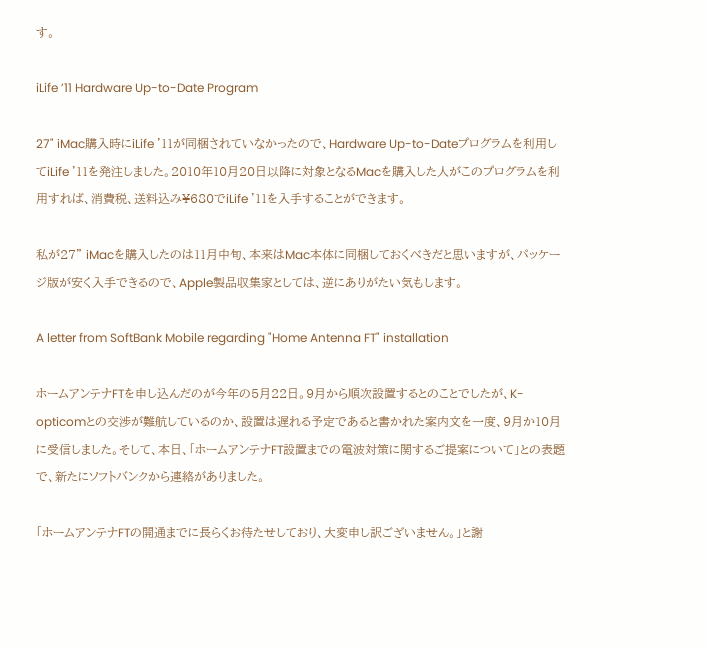す。

iLife ’11 Hardware Up-to-Date Program

27" iMac購入時にiLife '11が同梱されていなかったので、Hardware Up-to-Dateプログラムを利用してiLife '11を発注しました。2010年10月20日以降に対象となるMacを購入した人がこのプログラムを利用すれば、消費税、送料込み¥680でiLife '11を入手することができます。

私が27" iMacを購入したのは11月中旬、本来はMac本体に同梱しておくべきだと思いますが、パッケージ版が安く入手できるので、Apple製品収集家としては、逆にありがたい気もします。

A letter from SoftBank Mobile regarding "Home Antenna FT" installation

ホームアンテナFTを申し込んだのが今年の5月22日。9月から順次設置するとのことでしたが、K-opticomとの交渉が難航しているのか、設置は遅れる予定であると書かれた案内文を一度、9月か10月に受信しました。そして、本日、「ホームアンテナFT設置までの電波対策に関するご提案について」との表題で、新たにソフトバンクから連絡がありました。

「ホームアンテナFTの開通までに長らくお待たせしており、大変申し訳ございません。」と謝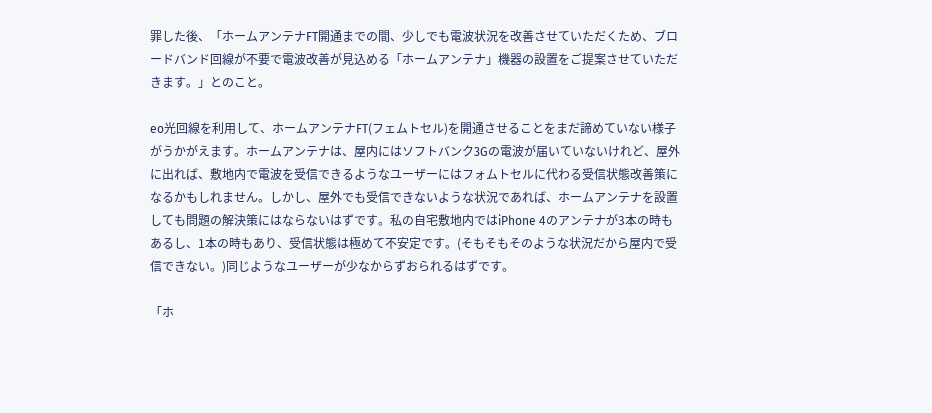罪した後、「ホームアンテナFT開通までの間、少しでも電波状況を改善させていただくため、ブロードバンド回線が不要で電波改善が見込める「ホームアンテナ」機器の設置をご提案させていただきます。」とのこと。

eo光回線を利用して、ホームアンテナFT(フェムトセル)を開通させることをまだ諦めていない様子がうかがえます。ホームアンテナは、屋内にはソフトバンク3Gの電波が届いていないけれど、屋外に出れば、敷地内で電波を受信できるようなユーザーにはフォムトセルに代わる受信状態改善策になるかもしれません。しかし、屋外でも受信できないような状況であれば、ホームアンテナを設置しても問題の解決策にはならないはずです。私の自宅敷地内ではiPhone 4のアンテナが3本の時もあるし、1本の時もあり、受信状態は極めて不安定です。(そもそもそのような状況だから屋内で受信できない。)同じようなユーザーが少なからずおられるはずです。

「ホ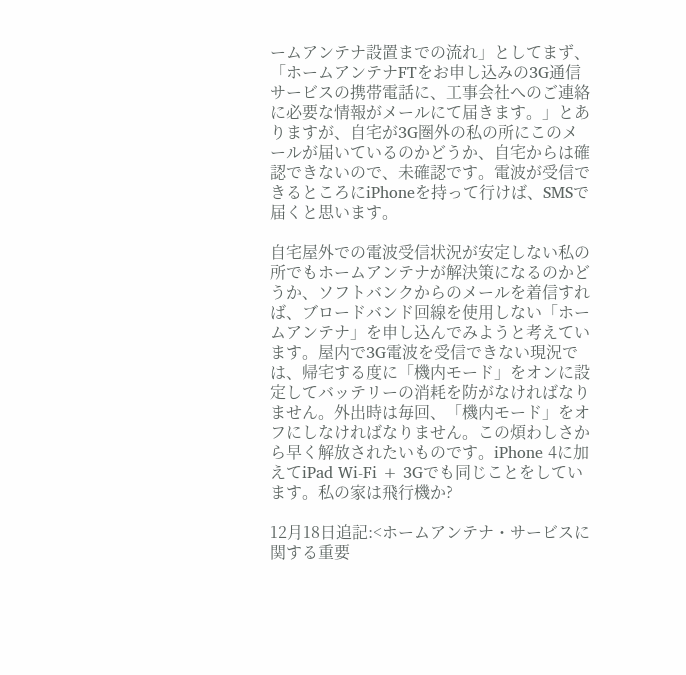ームアンテナ設置までの流れ」としてまず、「ホームアンテナFTをお申し込みの3G通信サービスの携帯電話に、工事会社へのご連絡に必要な情報がメールにて届きます。」とありますが、自宅が3G圏外の私の所にこのメールが届いているのかどうか、自宅からは確認できないので、未確認です。電波が受信できるところにiPhoneを持って行けば、SMSで届くと思います。

自宅屋外での電波受信状況が安定しない私の所でもホームアンテナが解決策になるのかどうか、ソフトバンクからのメールを着信すれば、ブロードバンド回線を使用しない「ホームアンテナ」を申し込んでみようと考えています。屋内で3G電波を受信できない現況では、帰宅する度に「機内モード」をオンに設定してバッテリーの消耗を防がなければなりません。外出時は毎回、「機内モード」をオフにしなければなりません。この煩わしさから早く解放されたいものです。iPhone 4に加えてiPad Wi-Fi + 3Gでも同じことをしています。私の家は飛行機か?

12月18日追記:<ホームアンテナ・サービスに関する重要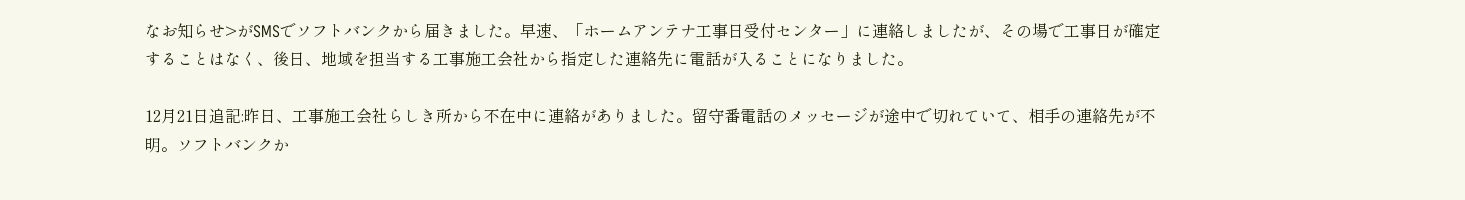なお知らせ>がSMSでソフトバンクから届きました。早速、「ホームアンテナ工事日受付センター」に連絡しましたが、その場で工事日が確定することはなく、後日、地域を担当する工事施工会社から指定した連絡先に電話が入ることになりました。

12月21日追記:昨日、工事施工会社らしき所から不在中に連絡がありました。留守番電話のメッセージが途中で切れていて、相手の連絡先が不明。ソフトバンクか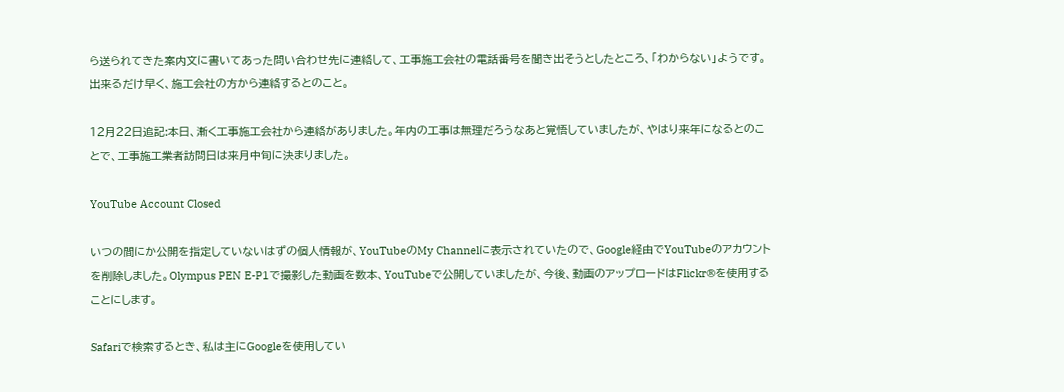ら送られてきた案内文に書いてあった問い合わせ先に連絡して、工事施工会社の電話番号を聞き出そうとしたところ、「わからない」ようです。出来るだけ早く、施工会社の方から連絡するとのこと。

12月22日追記:本日、漸く工事施工会社から連絡がありました。年内の工事は無理だろうなあと覚悟していましたが、やはり来年になるとのことで、工事施工業者訪問日は来月中旬に決まりました。

YouTube Account Closed

いつの間にか公開を指定していないはずの個人情報が、YouTubeのMy Channelに表示されていたので、Google経由でYouTubeのアカウントを削除しました。Olympus PEN E-P1で撮影した動画を数本、YouTubeで公開していましたが、今後、動画のアップロードはFlickr®を使用することにします。

Safariで検索するとき、私は主にGoogleを使用してい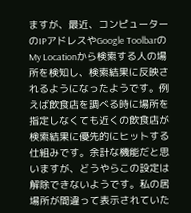ますが、最近、コンピューターのIPアドレスやGoogle ToolbarのMy Locationから検索する人の場所を検知し、検索結果に反映されるようになったようです。例えば飲食店を調べる時に場所を指定しなくても近くの飲食店が検索結果に優先的にヒットする仕組みです。余計な機能だと思いますが、どうやらこの設定は解除できないようです。私の居場所が間違って表示されていた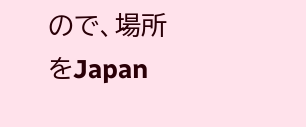ので、場所をJapan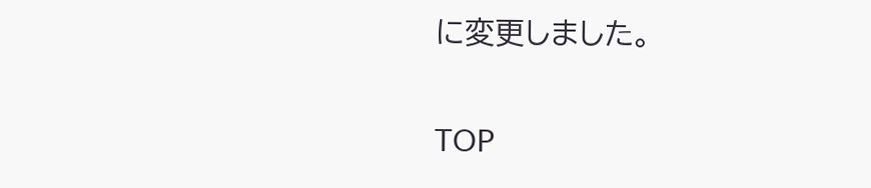に変更しました。

TOP